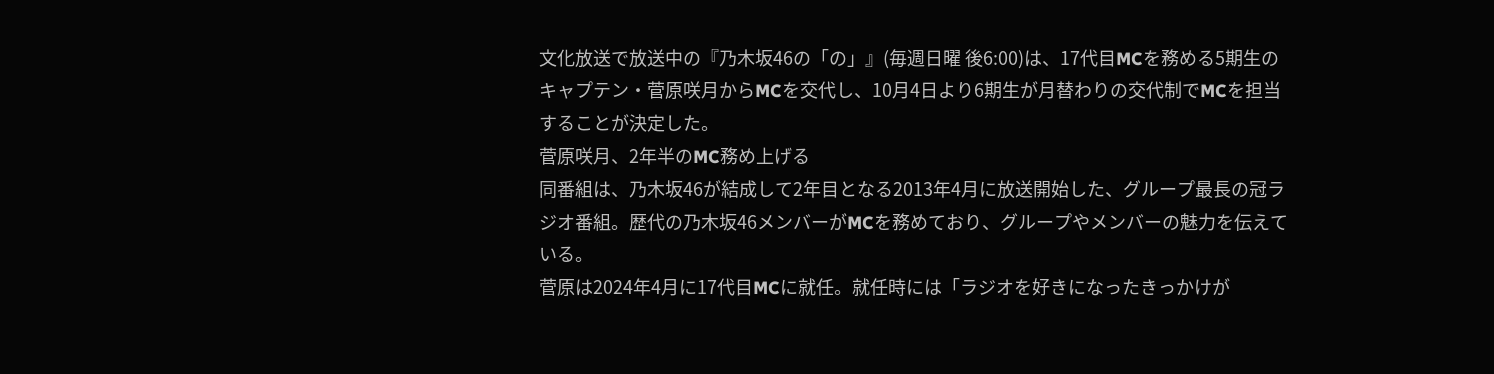文化放送で放送中の『乃木坂46の「の」』(毎週日曜 後6:00)は、17代目MCを務める5期生のキャプテン・菅原咲月からMCを交代し、10月4日より6期生が月替わりの交代制でMCを担当することが決定した。
菅原咲月、2年半のMC務め上げる
同番組は、乃木坂46が結成して2年目となる2013年4月に放送開始した、グループ最長の冠ラジオ番組。歴代の乃木坂46メンバーがMCを務めており、グループやメンバーの魅力を伝えている。
菅原は2024年4月に17代目MCに就任。就任時には「ラジオを好きになったきっかけが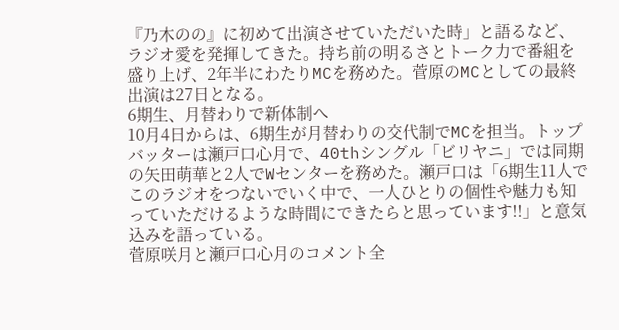『乃木のの』に初めて出演させていただいた時」と語るなど、ラジオ愛を発揮してきた。持ち前の明るさとトーク力で番組を盛り上げ、2年半にわたりMCを務めた。菅原のMCとしての最終出演は27日となる。
6期生、月替わりで新体制へ
10月4日からは、6期生が月替わりの交代制でMCを担当。トップバッターは瀬戸口心月で、40thシングル「ビリヤニ」では同期の矢田萌華と2人でWセンターを務めた。瀬戸口は「6期生11人でこのラジオをつないでいく中で、一人ひとりの個性や魅力も知っていただけるような時間にできたらと思っています!!」と意気込みを語っている。
菅原咲月と瀬戸口心月のコメント全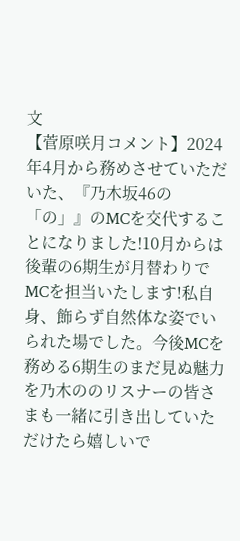文
【菅原咲月コメント】2024年4月から務めさせていただいた、『乃木坂46の「の」』のMCを交代することになりました!10月からは後輩の6期生が月替わりでMCを担当いたします!私自身、飾らず自然体な姿でいられた場でした。今後MCを務める6期生のまだ見ぬ魅力を乃木ののリスナーの皆さまも一緒に引き出していただけたら嬉しいで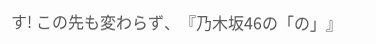す! この先も変わらず、『乃木坂46の「の」』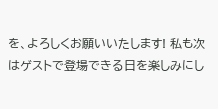を、よろしくお願いいたします! 私も次はゲストで登場できる日を楽しみにし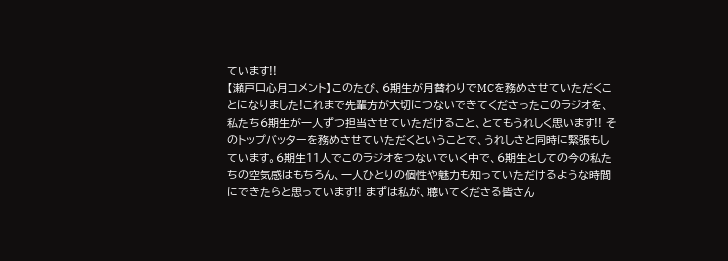ています!!
【瀬戸口心月コメント】このたび、6期生が月替わりでMCを務めさせていただくことになりました!これまで先輩方が大切につないできてくださったこのラジオを、私たち6期生が一人ずつ担当させていただけること、とてもうれしく思います!! そのトップバッターを務めさせていただくということで、うれしさと同時に緊張もしています。6期生11人でこのラジオをつないでいく中で、6期生としての今の私たちの空気感はもちろん、一人ひとりの個性や魅力も知っていただけるような時間にできたらと思っています!! まずは私が、聴いてくださる皆さん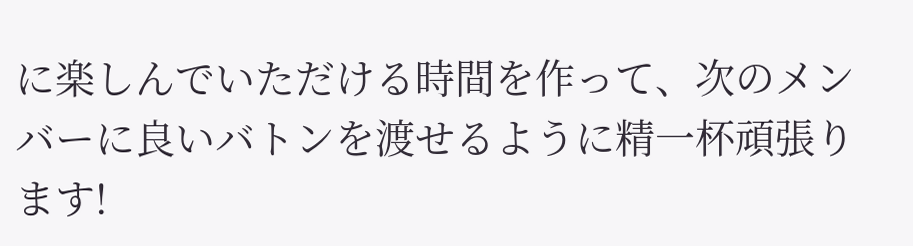に楽しんでいただける時間を作って、次のメンバーに良いバトンを渡せるように精一杯頑張ります!